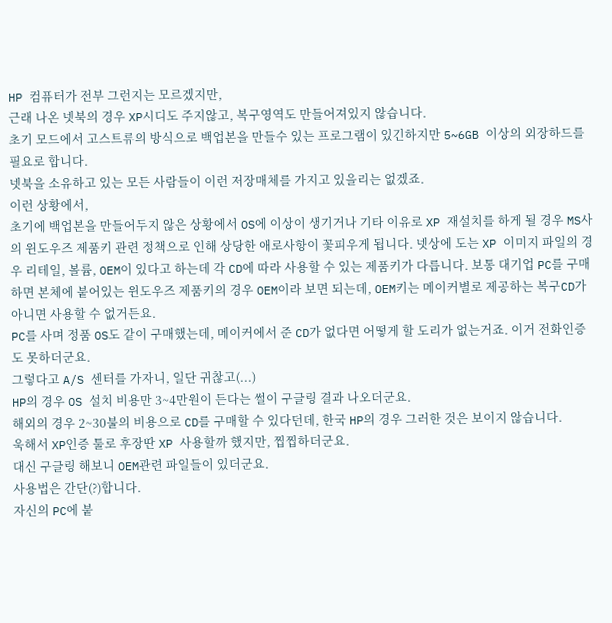HP 컴퓨터가 전부 그런지는 모르겠지만,
근래 나온 넷북의 경우 XP시디도 주지않고, 복구영역도 만들어져있지 않습니다.
초기 모드에서 고스트류의 방식으로 백업본을 만들수 있는 프로그램이 있긴하지만 5~6GB 이상의 외장하드를 필요로 합니다.
넷북을 소유하고 있는 모든 사람들이 이런 저장매체를 가지고 있을리는 없겠죠.
이런 상황에서,
초기에 백업본을 만들어두지 않은 상황에서 OS에 이상이 생기거나 기타 이유로 XP 재설치를 하게 될 경우 MS사의 윈도우즈 제품키 관련 정책으로 인해 상당한 애로사항이 꽃피우게 됩니다. 넷상에 도는 XP 이미지 파일의 경우 리테일, 볼륨, OEM이 있다고 하는데 각 CD에 따라 사용할 수 있는 제품키가 다릅니다. 보통 대기업 PC를 구매하면 본체에 붙어있는 윈도우즈 제품키의 경우 OEM이라 보면 되는데, OEM키는 메이커별로 제공하는 복구CD가 아니면 사용할 수 없거든요.
PC를 사며 정품 OS도 같이 구매했는데, 메이커에서 준 CD가 없다면 어떻게 할 도리가 없는거죠. 이거 전화인증도 못하더군요.
그렇다고 A/S 센터를 가자니, 일단 귀찮고(...)
HP의 경우 OS 설치 비용만 3~4만원이 든다는 썰이 구글링 결과 나오더군요.
해외의 경우 2~30불의 비용으로 CD를 구매할 수 있다던데, 한국 HP의 경우 그러한 것은 보이지 않습니다.
욱해서 XP인증 툴로 후장딴 XP 사용할까 했지만, 찝찝하더군요.
대신 구글링 해보니 OEM관련 파일들이 있더군요.
사용법은 간단(?)합니다.
자신의 PC에 붙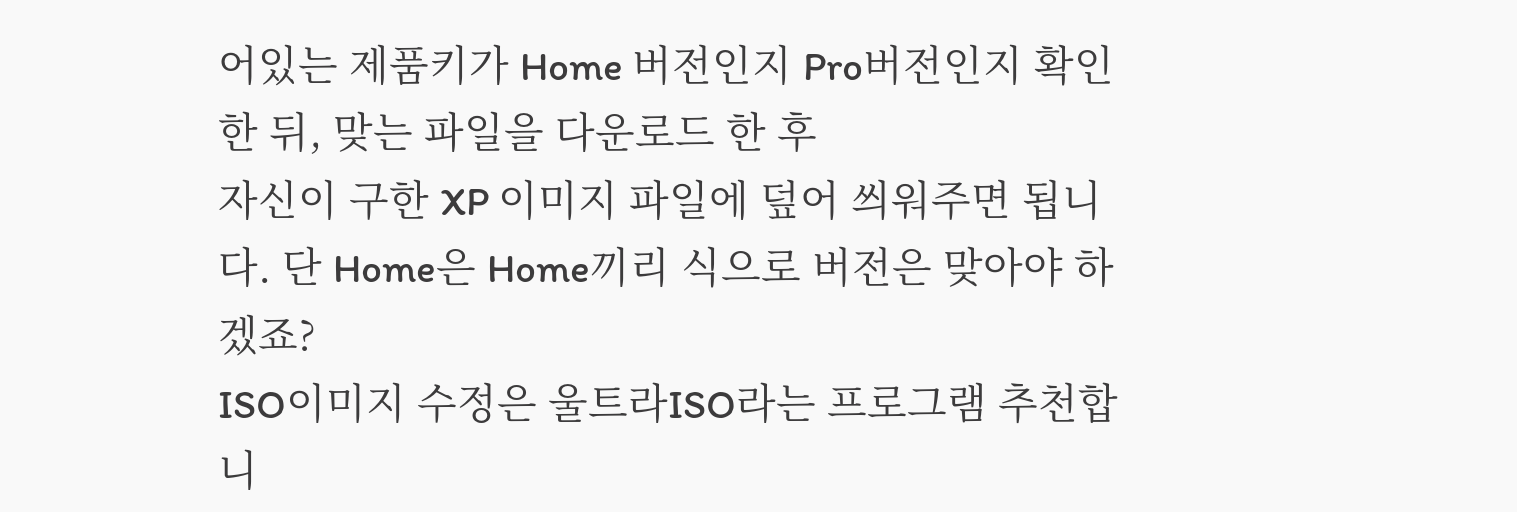어있는 제품키가 Home 버전인지 Pro버전인지 확인한 뒤, 맞는 파일을 다운로드 한 후
자신이 구한 XP 이미지 파일에 덮어 씌워주면 됩니다. 단 Home은 Home끼리 식으로 버전은 맞아야 하겠죠?
ISO이미지 수정은 울트라ISO라는 프로그램 추천합니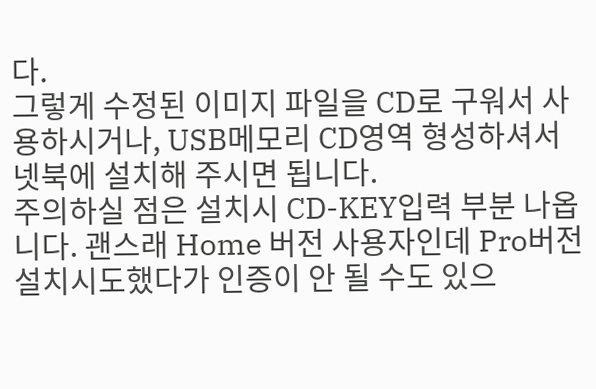다.
그렇게 수정된 이미지 파일을 CD로 구워서 사용하시거나, USB메모리 CD영역 형성하셔서 넷북에 설치해 주시면 됩니다.
주의하실 점은 설치시 CD-KEY입력 부분 나옵니다. 괜스래 Home 버전 사용자인데 Pro버전 설치시도했다가 인증이 안 될 수도 있으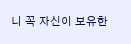니 꼭 자신이 보유한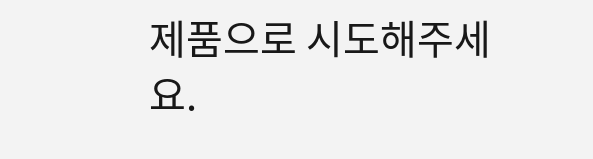제품으로 시도해주세요.